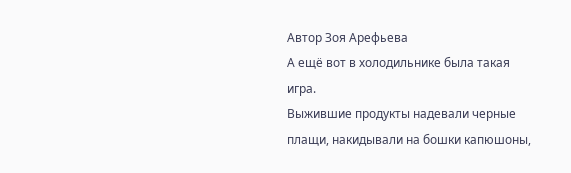Автор Зоя Арефьева
А ещё вот в холодильнике была такая игра.
Выжившие продукты надевали черные плащи, накидывали на бошки капюшоны,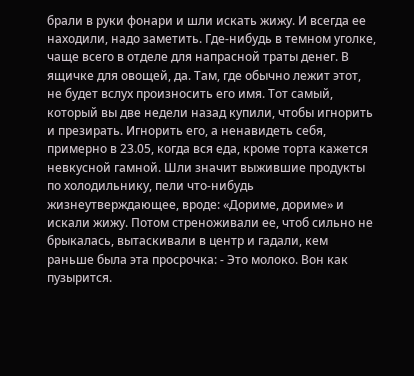брали в руки фонари и шли искать жижу. И всегда ее находили, надо заметить. Где-нибудь в темном уголке, чаще всего в отделе для напрасной траты денег. В ящичке для овощей, да. Там, где обычно лежит этот, не будет вслух произносить его имя. Тот самый, который вы две недели назад купили, чтобы игнорить и презирать. Игнорить его, а ненавидеть себя, примерно в 23.05, когда вся еда, кроме торта кажется невкусной гамной. Шли значит выжившие продукты по холодильнику, пели что-нибудь жизнеутверждающее, вроде: «Дориме, дориме» и искали жижу. Потом стреноживали ее, чтоб сильно не брыкалась, вытаскивали в центр и гадали, кем раньше была эта просрочка: - Это молоко. Вон как пузырится.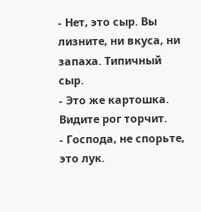- Нет, это сыр. Вы лизните, ни вкуса, ни запаха. Типичный сыр.
- Это же картошка. Видите рог торчит.
- Господа, не спорьте, это лук.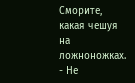Сморите, какая чешуя на ложноножках.
- Не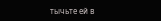тычьте ей в